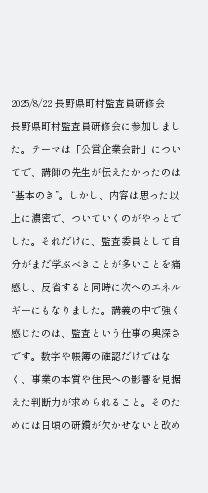2025/8/22 長野県町村監査員研修会
長野県町村監査員研修会に参加しました。テーマは「公営企業会計」についてで、講師の先生が伝えたかったのは“基本のき”。しかし、内容は思った以上に濃密で、ついていくのがやっとでした。それだけに、監査委員として自分がまだ学ぶべきことが多いことを痛感し、反省すると同時に次へのエネルギーにもなりました。講義の中で強く感じたのは、監査という仕事の奥深さです。数字や帳簿の確認だけではなく、事業の本質や住民への影響を見据えた判断力が求められること。そのためには日頃の研鑽が欠かせないと改め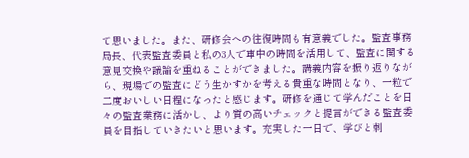て思いました。また、研修会への往復時間も有意義でした。監査事務局長、代表監査委員と私の3人で車中の時間を活用して、監査に関する意見交換や議論を重ねることができました。講義内容を振り返りながら、現場での監査にどう生かすかを考える貴重な時間となり、一粒で二度おいしい日程になったと感じます。研修を通じて学んだことを日々の監査業務に活かし、より質の高いチェックと提言ができる監査委員を目指していきたいと思います。充実した一日で、学びと刺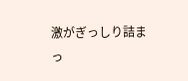激がぎっしり詰まっ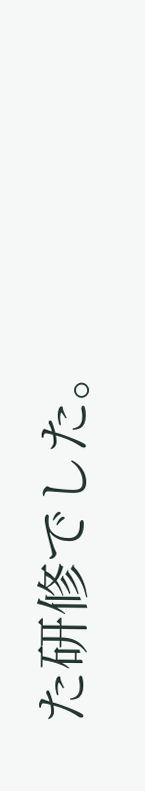た研修でした。